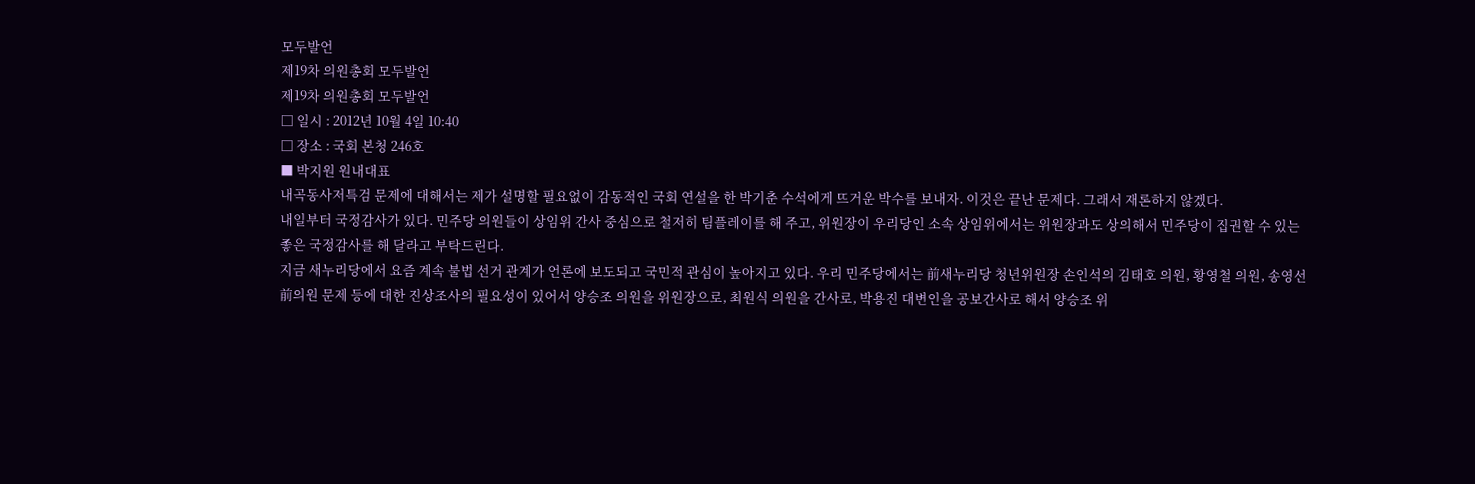모두발언
제19차 의원총회 모두발언
제19차 의원총회 모두발언
□ 일시 : 2012년 10월 4일 10:40
□ 장소 : 국회 본청 246호
■ 박지원 원내대표
내곡동사저특검 문제에 대해서는 제가 설명할 필요없이 감동적인 국회 연설을 한 박기춘 수석에게 뜨거운 박수를 보내자. 이것은 끝난 문제다. 그래서 재론하지 않겠다.
내일부터 국정감사가 있다. 민주당 의원들이 상임위 간사 중심으로 철저히 팀플레이를 해 주고, 위원장이 우리당인 소속 상임위에서는 위원장과도 상의해서 민주당이 집권할 수 있는 좋은 국정감사를 해 달라고 부탁드린다.
지금 새누리당에서 요즘 계속 불법 선거 관계가 언론에 보도되고 국민적 관심이 높아지고 있다. 우리 민주당에서는 前새누리당 청년위원장 손인석의 김태호 의원, 황영철 의원, 송영선 前의원 문제 등에 대한 진상조사의 필요성이 있어서 양승조 의원을 위원장으로, 최원식 의원을 간사로, 박용진 대변인을 공보간사로 해서 양승조 위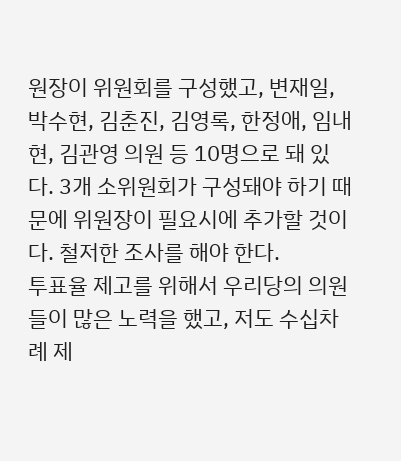원장이 위원회를 구성했고, 변재일, 박수현, 김춘진, 김영록, 한정애, 임내현, 김관영 의원 등 10명으로 돼 있다. 3개 소위원회가 구성돼야 하기 때문에 위원장이 필요시에 추가할 것이다. 철저한 조사를 해야 한다.
투표율 제고를 위해서 우리당의 의원들이 많은 노력을 했고, 저도 수십차례 제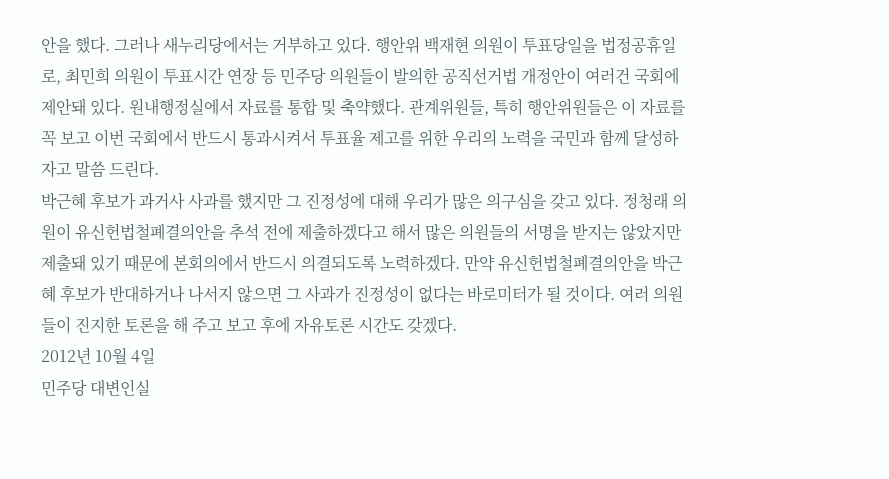안을 했다. 그러나 새누리당에서는 거부하고 있다. 행안위 백재현 의원이 투표당일을 법정공휴일로, 최민희 의원이 투표시간 연장 등 민주당 의원들이 발의한 공직선거법 개정안이 여러건 국회에 제안돼 있다. 원내행정실에서 자료를 통합 및 축약했다. 관계위원들, 특히 행안위원들은 이 자료를 꼭 보고 이번 국회에서 반드시 통과시켜서 투표율 제고를 위한 우리의 노력을 국민과 함께 달성하자고 말씀 드린다.
박근혜 후보가 과거사 사과를 했지만 그 진정성에 대해 우리가 많은 의구심을 갖고 있다. 정청래 의원이 유신헌법철폐결의안을 추석 전에 제출하겠다고 해서 많은 의원들의 서명을 받지는 않았지만 제출돼 있기 때문에 본회의에서 반드시 의결되도록 노력하겠다. 만약 유신헌법철폐결의안을 박근혜 후보가 반대하거나 나서지 않으면 그 사과가 진정성이 없다는 바로미터가 될 것이다. 여러 의원들이 진지한 토론을 해 주고 보고 후에 자유토론 시간도 갖겠다.
2012년 10월 4일
민주당 대변인실